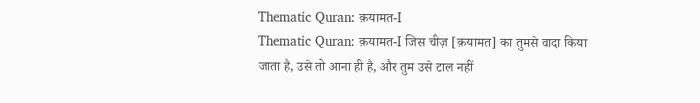Thematic Quran: क़यामत-I
Thematic Quran: क़यामत-I जिस चीज़ [क़यामत] का तुमसे वादा किया जाता है, उसे तो आना ही है, और तुम उसे टाल नहीं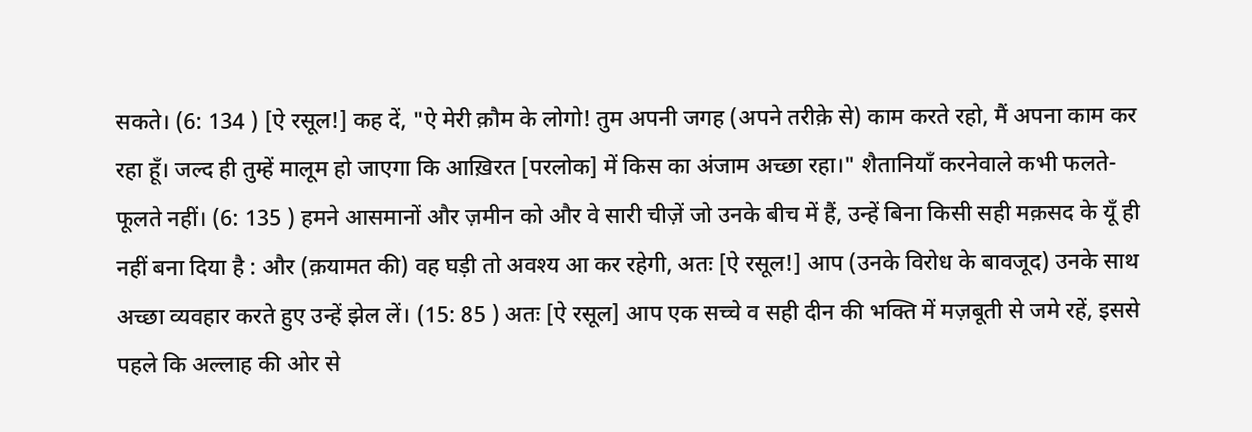सकते। (6: 134 ) [ऐ रसूल!] कह दें, "ऐ मेरी क़ौम के लोगो! तुम अपनी जगह (अपने तरीक़े से) काम करते रहो, मैं अपना काम कर रहा हूँ। जल्द ही तुम्हें मालूम हो जाएगा कि आख़िरत [परलोक] में किस का अंजाम अच्छा रहा।" शैतानियाँ करनेवाले कभी फलते-फूलते नहीं। (6: 135 ) हमने आसमानों और ज़मीन को और वे सारी चीज़ें जो उनके बीच में हैं, उन्हें बिना किसी सही मक़सद के यूँ ही नहीं बना दिया है : और (क़यामत की) वह घड़ी तो अवश्य आ कर रहेगी, अतः [ऐ रसूल!] आप (उनके विरोध के बावजूद) उनके साथ अच्छा व्यवहार करते हुए उन्हें झेल लें। (15: 85 ) अतः [ऐ रसूल] आप एक सच्चे व सही दीन की भक्ति में मज़बूती से जमे रहें, इससे पहले कि अल्लाह की ओर से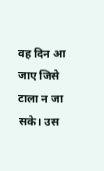वह दिन आ जाए जिसे टाला न जा सके। उस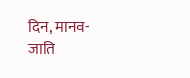दिन, मानव-जाति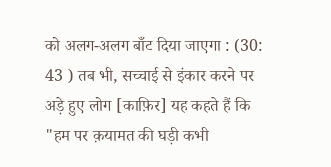को अलग-अलग बाँट दिया जाएगा : (30: 43 ) तब भी, सच्चाई से इंकार करने पर अड़े हुए लोग [काफ़िर] यह कहते हैं कि "हम पर क़यामत की घड़ी कभी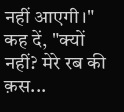नहीं आएगी।" कह दें, "क्यों नहीं? मेरे रब की क़स...